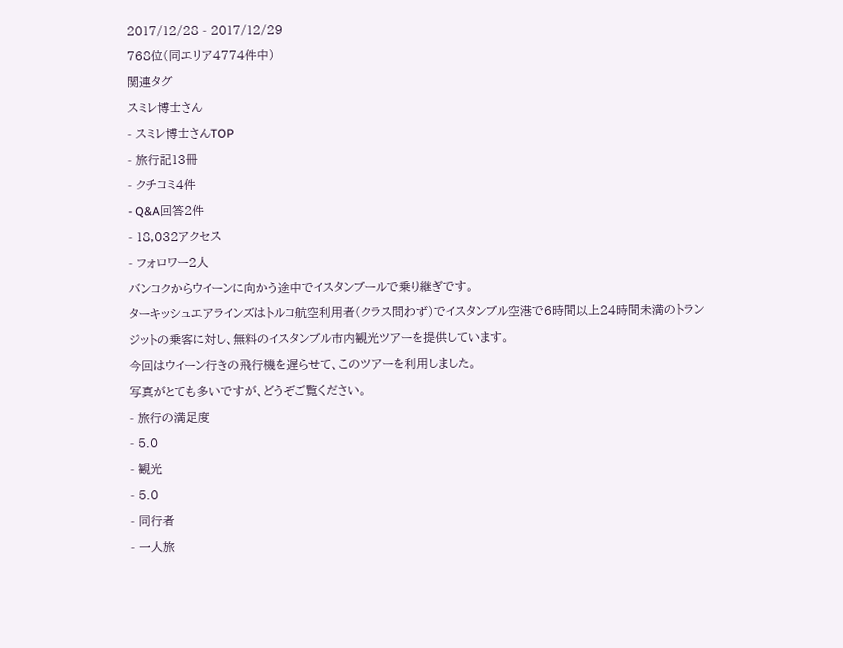2017/12/28 - 2017/12/29
768位(同エリア4774件中)
関連タグ
スミレ博士さん
- スミレ博士さんTOP
- 旅行記13冊
- クチコミ4件
- Q&A回答2件
- 18,032アクセス
- フォロワー2人
バンコクからウイーンに向かう途中でイスタンブールで乗り継ぎです。
ターキッシュエアラインズはトルコ航空利用者(クラス問わず)でイスタンブル空港で6時間以上24時間未満のトランジットの乗客に対し、無料のイスタンブル市内観光ツアーを提供しています。
今回はウイーン行きの飛行機を遅らせて、このツアーを利用しました。
写真がとても多いですが、どうぞご覧ください。
- 旅行の満足度
- 5.0
- 観光
- 5.0
- 同行者
- 一人旅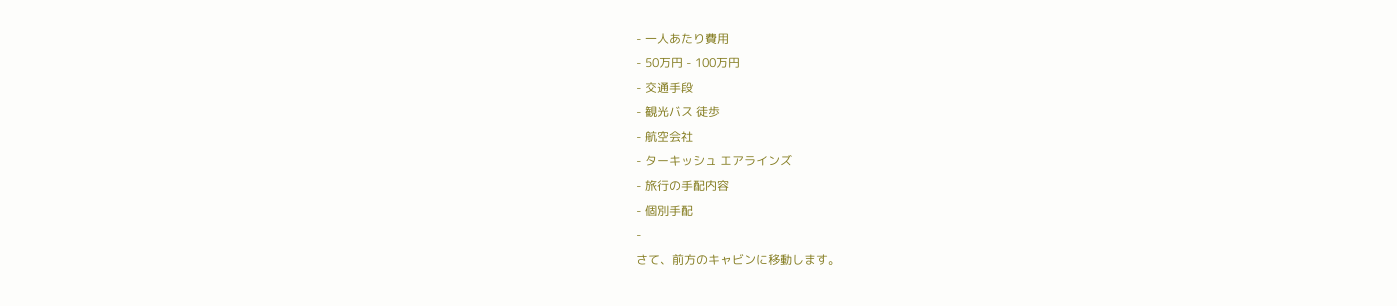- 一人あたり費用
- 50万円 - 100万円
- 交通手段
- 観光バス 徒歩
- 航空会社
- ターキッシュ エアラインズ
- 旅行の手配内容
- 個別手配
-
さて、前方のキャビンに移動します。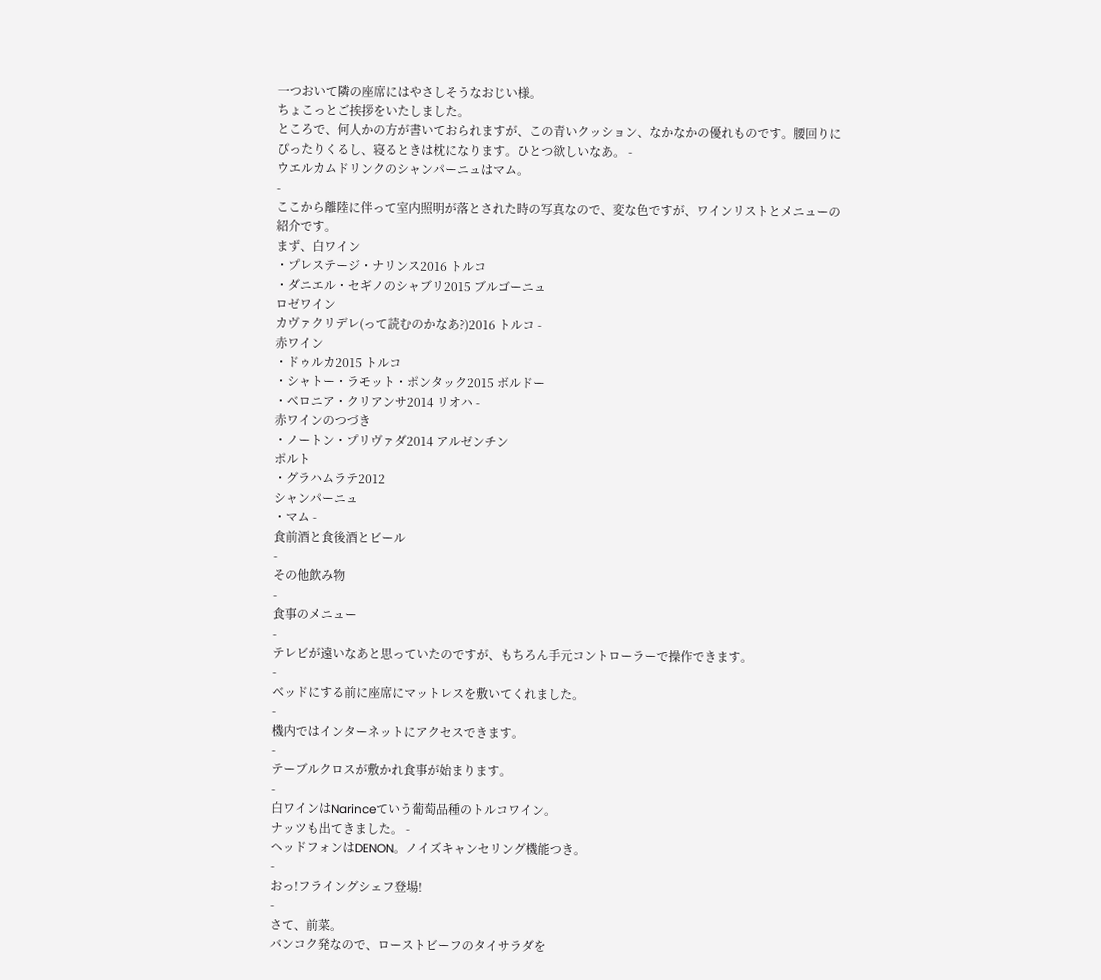一つおいて隣の座席にはやさしそうなおじい様。
ちょこっとご挨拶をいたしました。
ところで、何人かの方が書いておられますが、この青いクッション、なかなかの優れものです。腰回りにぴったりくるし、寝るときは枕になります。ひとつ欲しいなあ。 -
ウエルカムドリンクのシャンパーニュはマム。
-
ここから離陸に伴って室内照明が落とされた時の写真なので、変な色ですが、ワインリストとメニューの紹介です。
まず、白ワイン
・プレステージ・ナリンス2016 トルコ
・ダニエル・セギノのシャブリ2015 ブルゴーニュ
ロゼワイン
カヴァクリデレ(って読むのかなあ?)2016 トルコ -
赤ワイン
・ドゥルカ2015 トルコ
・シャトー・ラモット・ポンタック2015 ボルドー
・ベロニア・クリアンサ2014 リオハ -
赤ワインのつづき
・ノートン・プリヴァダ2014 アルゼンチン
ポルト
・グラハムラテ2012
シャンパーニュ
・マム -
食前酒と食後酒とビール
-
その他飲み物
-
食事のメニュー
-
テレビが遠いなあと思っていたのですが、もちろん手元コントローラーで操作できます。
-
ベッドにする前に座席にマットレスを敷いてくれました。
-
機内ではインターネットにアクセスできます。
-
テーブルクロスが敷かれ食事が始まります。
-
白ワインはNarinceていう葡萄品種のトルコワイン。
ナッツも出てきました。 -
ヘッドフォンはDENON。ノイズキャンセリング機能つき。
-
おっ!フライングシェフ登場!
-
さて、前菜。
バンコク発なので、ローストビーフのタイサラダを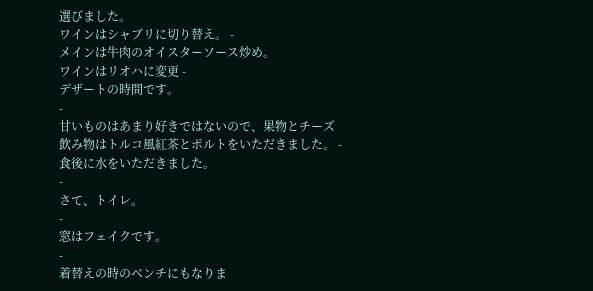選びました。
ワインはシャブリに切り替え。 -
メインは牛肉のオイスターソース炒め。
ワインはリオハに変更 -
デザートの時間です。
-
甘いものはあまり好きではないので、果物とチーズ
飲み物はトルコ風紅茶とポルトをいただきました。 -
食後に水をいただきました。
-
さて、トイレ。
-
窓はフェイクです。
-
着替えの時のベンチにもなりま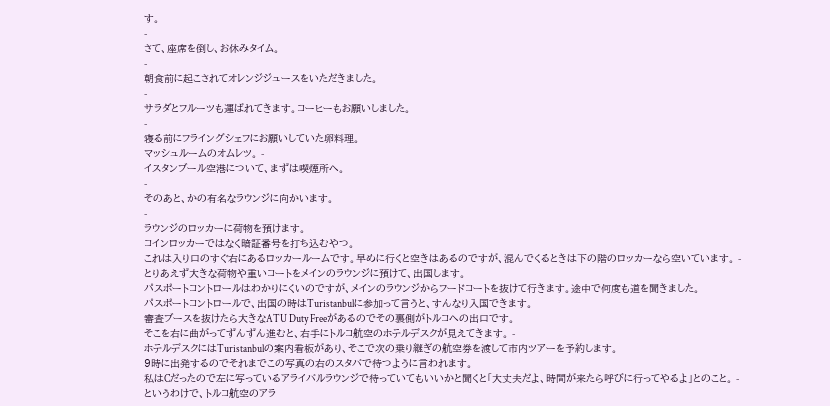す。
-
さて、座席を倒し、お休みタイム。
-
朝食前に起こされてオレンジジュースをいただきました。
-
サラダとフルーツも運ばれてきます。コーヒーもお願いしました。
-
寝る前にフライングシェフにお願いしていた卵料理。
マッシュルームのオムレツ。 -
イスタンブール空港について、まずは喫煙所へ。
-
そのあと、かの有名なラウンジに向かいます。
-
ラウンジのロッカーに荷物を預けます。
コインロッカーではなく暗証番号を打ち込むやつ。
これは入り口のすぐ右にあるロッカールームです。早めに行くと空きはあるのですが、混んでくるときは下の階のロッカーなら空いています。 -
とりあえず大きな荷物や重いコートをメインのラウンジに預けて、出国します。
パスポートコントロールはわかりにくいのですが、メインのラウンジからフードコートを抜けて行きます。途中で何度も道を聞きました。
パスポートコントロールで、出国の時はTuristanbulに参加って言うと、すんなり入国できます。
審査ブースを抜けたら大きなATU Duty Freeがあるのでその裏側がトルコへの出口です。
そこを右に曲がってずんずん進むと、右手にトルコ航空のホテルデスクが見えてきます。 -
ホテルデスクにはTuristanbulの案内看板があり、そこで次の乗り継ぎの航空券を渡して市内ツアーを予約します。
9時に出発するのでそれまでこの写真の右のスタバで待つように言われます。
私はCだったので左に写っているアライバルラウンジで待っていてもいいかと聞くと「大丈夫だよ、時間が来たら呼びに行ってやるよ」とのこと。 -
というわけで、トルコ航空のアラ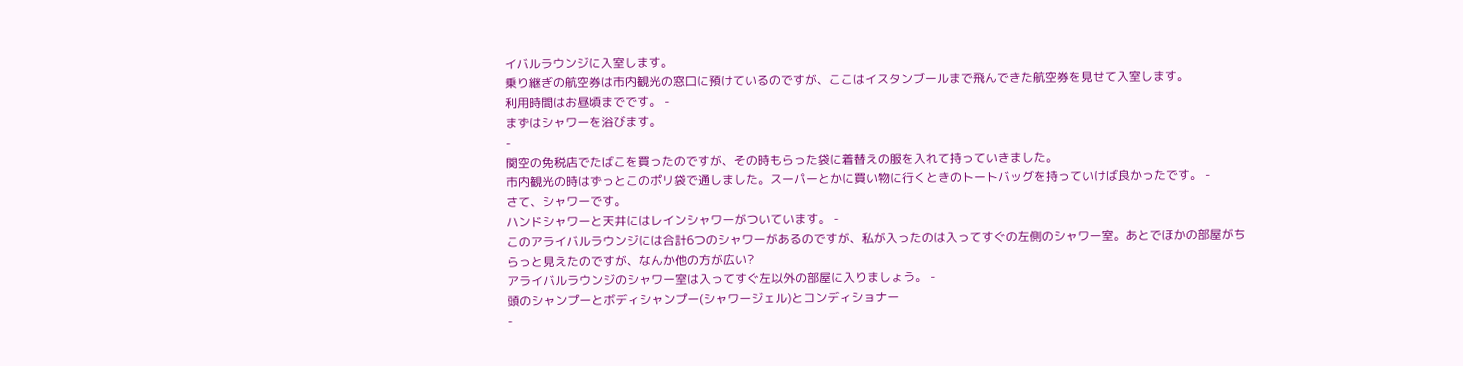イバルラウンジに入室します。
乗り継ぎの航空券は市内観光の窓口に預けているのですが、ここはイスタンブールまで飛んできた航空券を見せて入室します。
利用時間はお昼頃までです。 -
まずはシャワーを浴びます。
-
関空の免税店でたばこを買ったのですが、その時もらった袋に着替えの服を入れて持っていきました。
市内観光の時はずっとこのポリ袋で通しました。スーパーとかに買い物に行くときのトートバッグを持っていけば良かったです。 -
さて、シャワーです。
ハンドシャワーと天井にはレインシャワーがついています。 -
このアライバルラウンジには合計6つのシャワーがあるのですが、私が入ったのは入ってすぐの左側のシャワー室。あとでほかの部屋がちらっと見えたのですが、なんか他の方が広い?
アライバルラウンジのシャワー室は入ってすぐ左以外の部屋に入りましょう。 -
頭のシャンプーとボディシャンプー(シャワージェル)とコンディショナー
-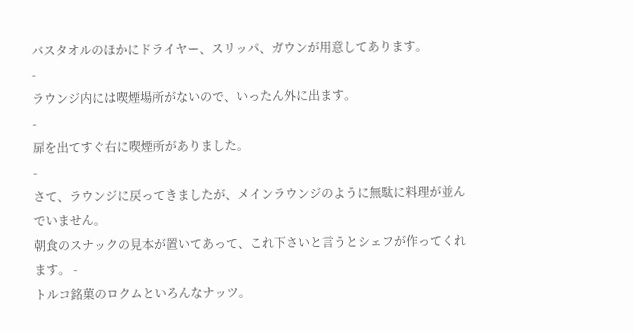バスタオルのほかにドライヤー、スリッパ、ガウンが用意してあります。
-
ラウンジ内には喫煙場所がないので、いったん外に出ます。
-
扉を出てすぐ右に喫煙所がありました。
-
さて、ラウンジに戻ってきましたが、メインラウンジのように無駄に料理が並んでいません。
朝食のスナックの見本が置いてあって、これ下さいと言うとシェフが作ってくれます。 -
トルコ銘菓のロクムといろんなナッツ。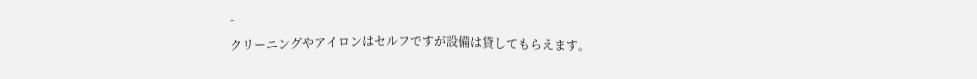-
クリーニングやアイロンはセルフですが設備は貸してもらえます。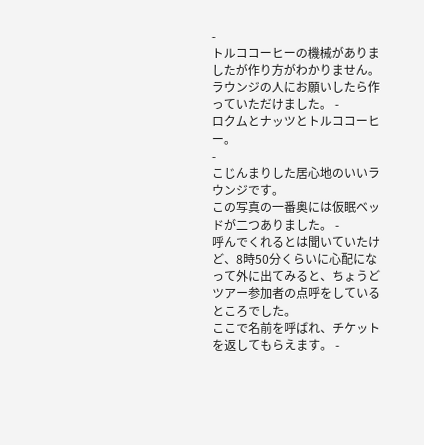-
トルココーヒーの機械がありましたが作り方がわかりません。
ラウンジの人にお願いしたら作っていただけました。 -
ロクムとナッツとトルココーヒー。
-
こじんまりした居心地のいいラウンジです。
この写真の一番奥には仮眠ベッドが二つありました。 -
呼んでくれるとは聞いていたけど、8時50分くらいに心配になって外に出てみると、ちょうどツアー参加者の点呼をしているところでした。
ここで名前を呼ばれ、チケットを返してもらえます。 -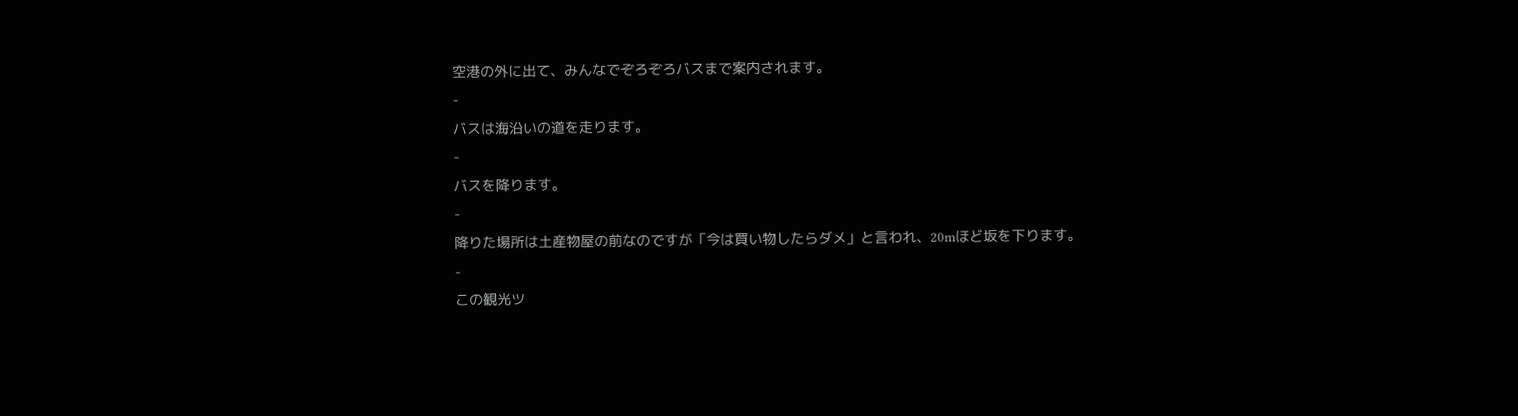空港の外に出て、みんなでぞろぞろバスまで案内されます。
-
バスは海沿いの道を走ります。
-
バスを降ります。
-
降りた場所は土産物屋の前なのですが「今は買い物したらダメ」と言われ、20mほど坂を下ります。
-
この観光ツ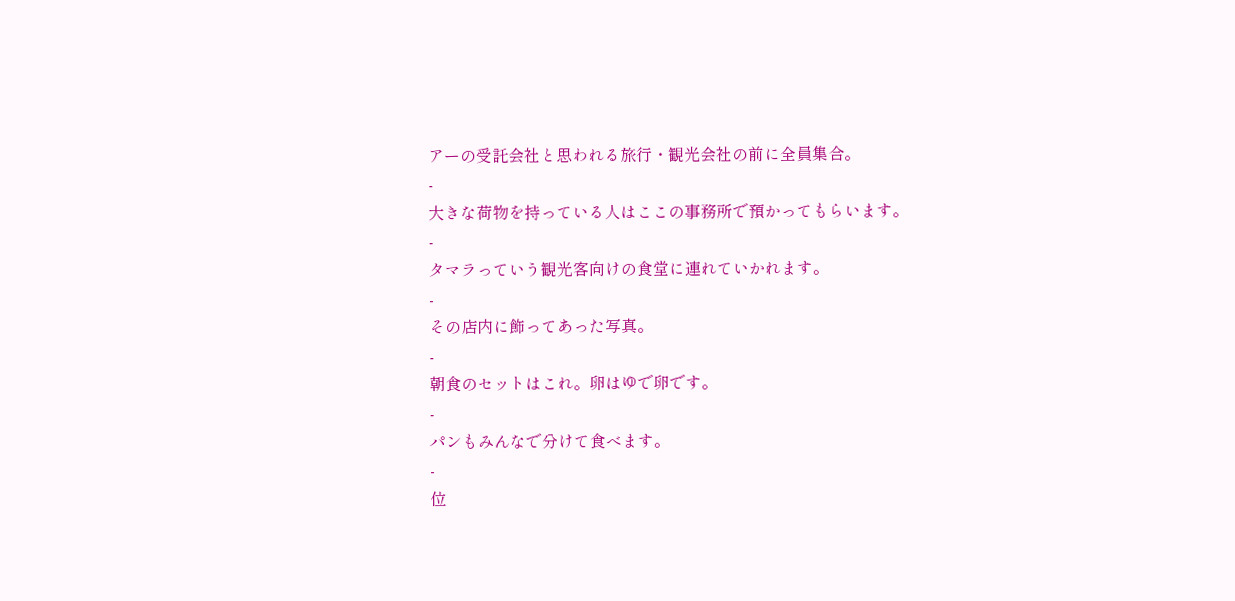アーの受託会社と思われる旅行・観光会社の前に全員集合。
-
大きな荷物を持っている人はここの事務所で預かってもらいます。
-
タマラっていう観光客向けの食堂に連れていかれます。
-
その店内に飾ってあった写真。
-
朝食のセットはこれ。卵はゆで卵です。
-
パンもみんなで分けて食べます。
-
位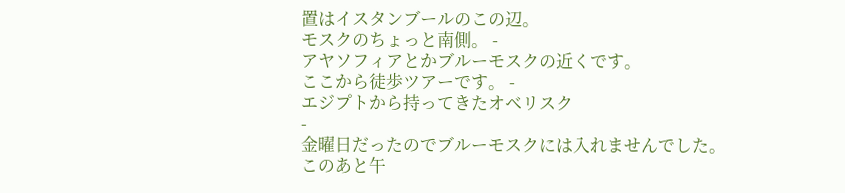置はイスタンブールのこの辺。
モスクのちょっと南側。 -
アヤソフィアとかブルーモスクの近くです。
ここから徒歩ツアーです。 -
エジプトから持ってきたオベリスク
-
金曜日だったのでブルーモスクには入れませんでした。
このあと午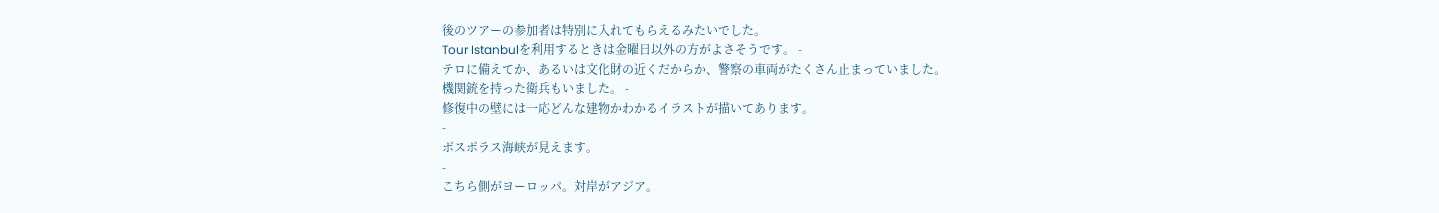後のツアーの参加者は特別に入れてもらえるみたいでした。
Tour Istanbulを利用するときは金曜日以外の方がよさそうです。 -
テロに備えてか、あるいは文化財の近くだからか、警察の車両がたくさん止まっていました。
機関銃を持った衛兵もいました。 -
修復中の壁には一応どんな建物かわかるイラストが描いてあります。
-
ボスポラス海峡が見えます。
-
こちら側がヨーロッパ。対岸がアジア。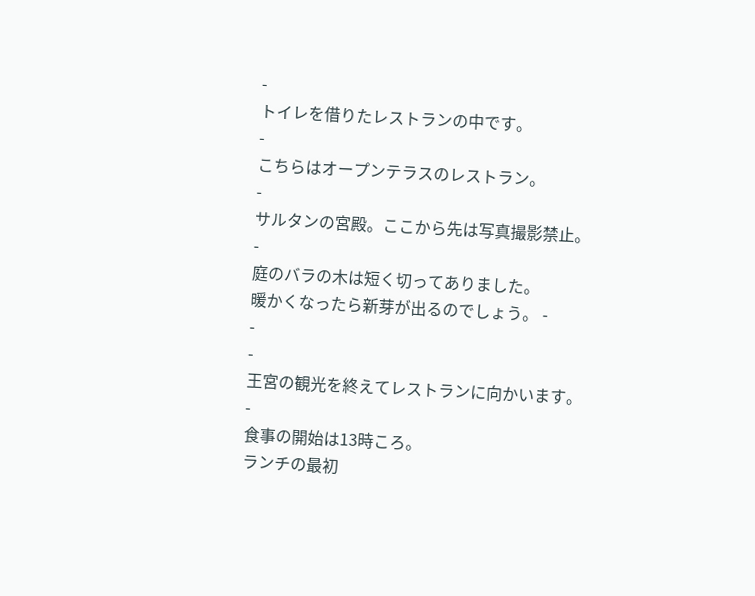-
トイレを借りたレストランの中です。
-
こちらはオープンテラスのレストラン。
-
サルタンの宮殿。ここから先は写真撮影禁止。
-
庭のバラの木は短く切ってありました。
暖かくなったら新芽が出るのでしょう。 -
-
-
王宮の観光を終えてレストランに向かいます。
-
食事の開始は13時ころ。
ランチの最初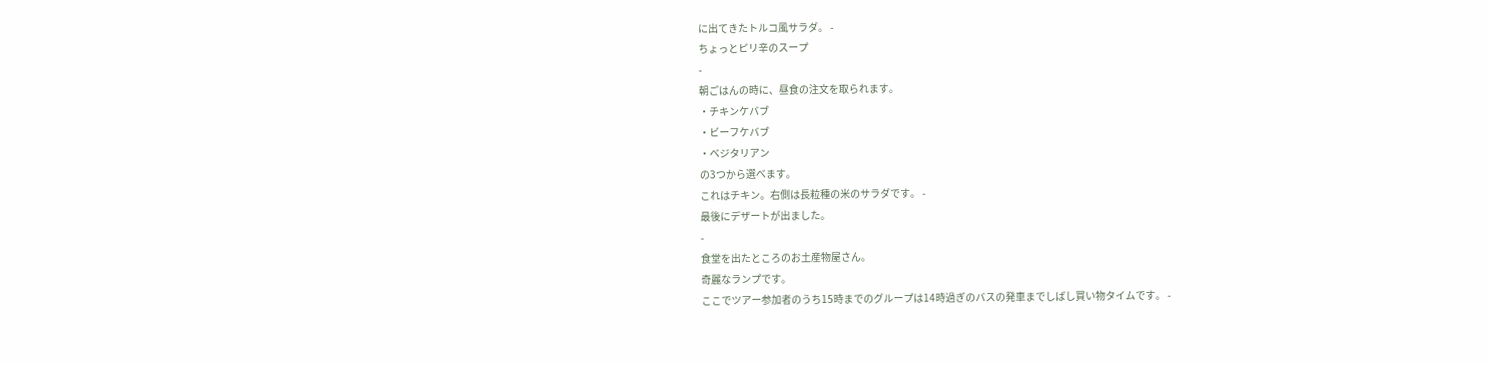に出てきたトルコ風サラダ。 -
ちょっとピリ辛のスープ
-
朝ごはんの時に、昼食の注文を取られます。
・チキンケバブ
・ビーフケバブ
・ベジタリアン
の3つから選べます。
これはチキン。右側は長粒種の米のサラダです。 -
最後にデザートが出ました。
-
食堂を出たところのお土産物屋さん。
奇麗なランプです。
ここでツアー参加者のうち15時までのグループは14時過ぎのバスの発車までしばし買い物タイムです。 -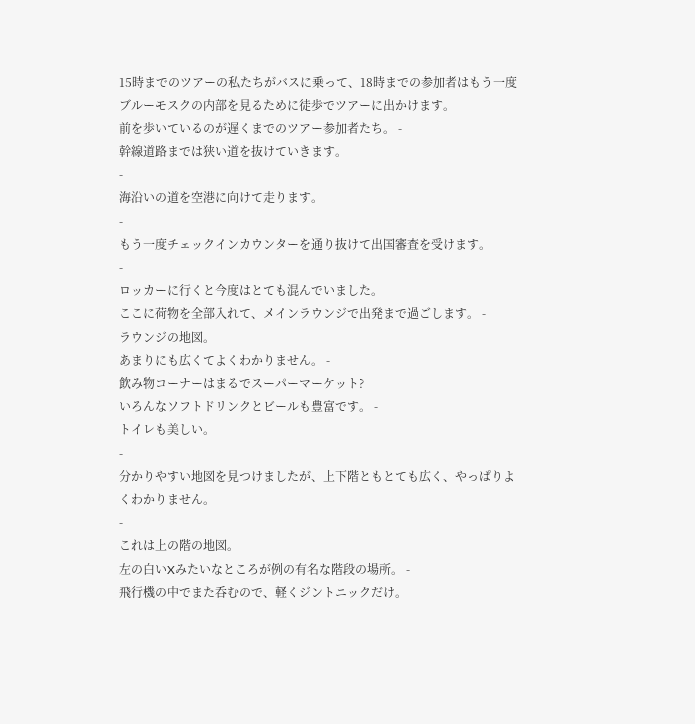15時までのツアーの私たちがバスに乗って、18時までの参加者はもう一度ブルーモスクの内部を見るために徒歩でツアーに出かけます。
前を歩いているのが遅くまでのツアー参加者たち。 -
幹線道路までは狭い道を抜けていきます。
-
海沿いの道を空港に向けて走ります。
-
もう一度チェックインカウンターを通り抜けて出国審査を受けます。
-
ロッカーに行くと今度はとても混んでいました。
ここに荷物を全部入れて、メインラウンジで出発まで過ごします。 -
ラウンジの地図。
あまりにも広くてよくわかりません。 -
飲み物コーナーはまるでスーパーマーケット?
いろんなソフトドリンクとビールも豊富です。 -
トイレも美しい。
-
分かりやすい地図を見つけましたが、上下階ともとても広く、やっぱりよくわかりません。
-
これは上の階の地図。
左の白いXみたいなところが例の有名な階段の場所。 -
飛行機の中でまた呑むので、軽くジントニックだけ。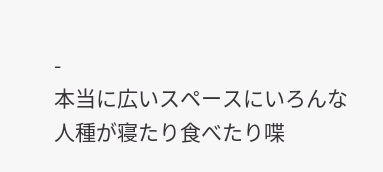-
本当に広いスペースにいろんな人種が寝たり食べたり喋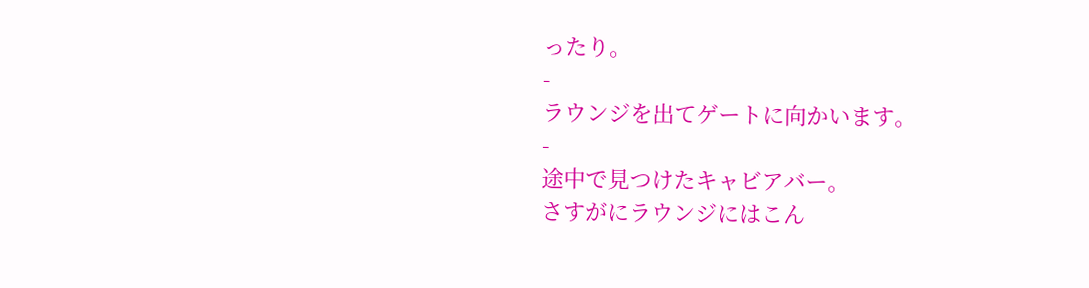ったり。
-
ラウンジを出てゲートに向かいます。
-
途中で見つけたキャビアバー。
さすがにラウンジにはこん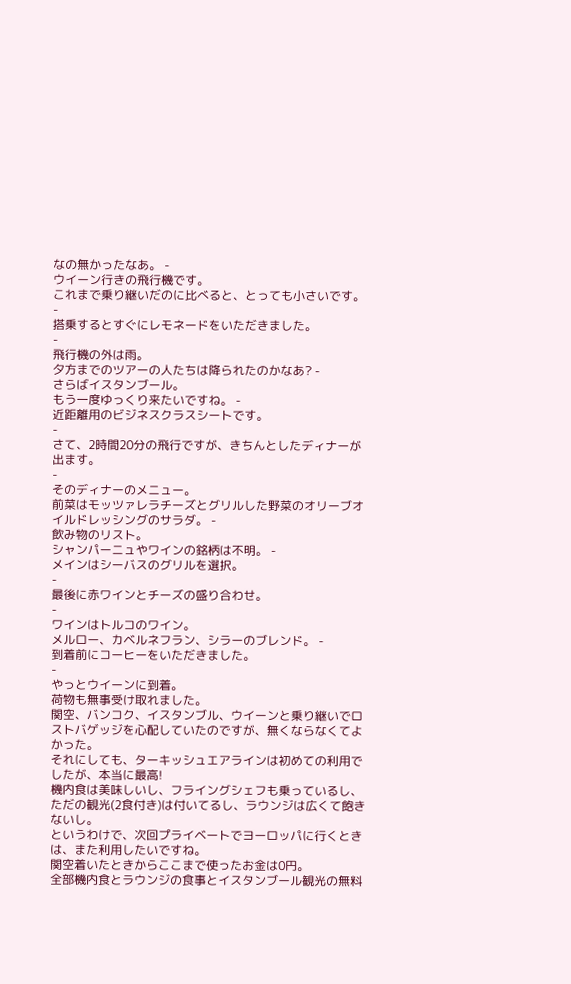なの無かったなあ。 -
ウイーン行きの飛行機です。
これまで乗り継いだのに比べると、とっても小さいです。 -
搭乗するとすぐにレモネードをいただきました。
-
飛行機の外は雨。
夕方までのツアーの人たちは降られたのかなあ? -
さらばイスタンブール。
もう一度ゆっくり来たいですね。 -
近距離用のビジネスクラスシートです。
-
さて、2時間20分の飛行ですが、きちんとしたディナーが出ます。
-
そのディナーのメニュー。
前菜はモッツァレラチーズとグリルした野菜のオリーブオイルドレッシングのサラダ。 -
飲み物のリスト。
シャンパーニュやワインの銘柄は不明。 -
メインはシーバスのグリルを選択。
-
最後に赤ワインとチーズの盛り合わせ。
-
ワインはトルコのワイン。
メルロー、カベルネフラン、シラーのブレンド。 -
到着前にコーヒーをいただきました。
-
やっとウイーンに到着。
荷物も無事受け取れました。
関空、バンコク、イスタンブル、ウイーンと乗り継いでロストバゲッジを心配していたのですが、無くならなくてよかった。
それにしても、ターキッシュエアラインは初めての利用でしたが、本当に最高!
機内食は美味しいし、フライングシェフも乗っているし、ただの観光(2食付き)は付いてるし、ラウンジは広くて飽きないし。
というわけで、次回プライベートでヨーロッパに行くときは、また利用したいですね。
関空着いたときからここまで使ったお金は0円。
全部機内食とラウンジの食事とイスタンブール観光の無料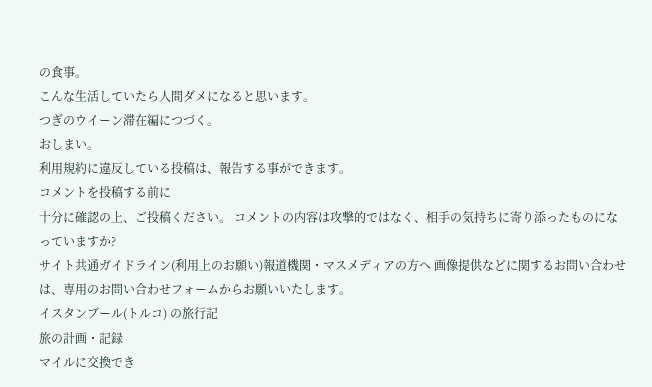の食事。
こんな生活していたら人間ダメになると思います。
つぎのウイーン滞在編につづく。
おしまい。
利用規約に違反している投稿は、報告する事ができます。
コメントを投稿する前に
十分に確認の上、ご投稿ください。 コメントの内容は攻撃的ではなく、相手の気持ちに寄り添ったものになっていますか?
サイト共通ガイドライン(利用上のお願い)報道機関・マスメディアの方へ 画像提供などに関するお問い合わせは、専用のお問い合わせフォームからお願いいたします。
イスタンブール(トルコ) の旅行記
旅の計画・記録
マイルに交換でき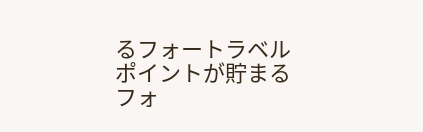るフォートラベルポイントが貯まる
フォ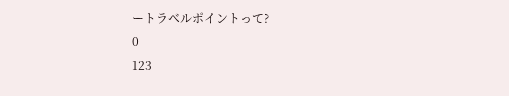ートラベルポイントって?
0
123